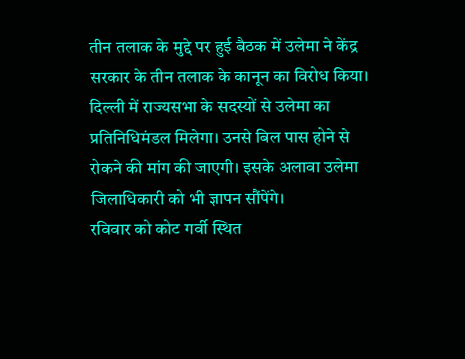तीन तलाक के मुद्दे पर हुई बैठक में उलेमा ने केंद्र सरकार के तीन तलाक के कानून का विरोध किया। दिल्ली में राज्यसभा के सदस्यों से उलेमा का प्रतिनिधिमंडल मिलेगा। उनसे बिल पास होने से रोकने की मांग की जाएगी। इसके अलावा उलेमा जिलाधिकारी को भी ज्ञापन सौंपेंगे।
रविवार को कोट गर्वी स्थित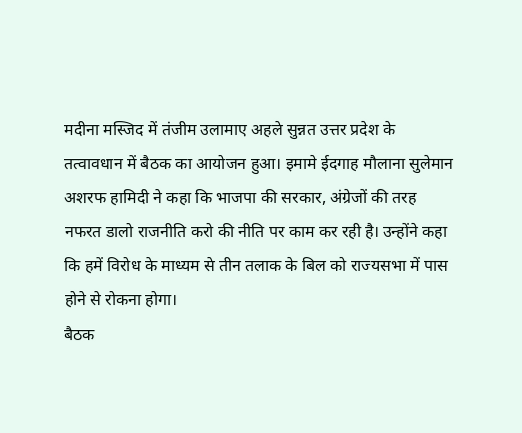मदीना मस्जिद में तंजीम उलामाए अहले सुन्नत उत्तर प्रदेश के तत्वावधान में बैठक का आयोजन हुआ। इमामे ईदगाह मौलाना सुलेमान अशरफ हामिदी ने कहा कि भाजपा की सरकार, अंग्रेजों की तरह नफरत डालो राजनीति करो की नीति पर काम कर रही है। उन्होंने कहा कि हमें विरोध के माध्यम से तीन तलाक के बिल को राज्यसभा में पास होने से रोकना होगा।
बैठक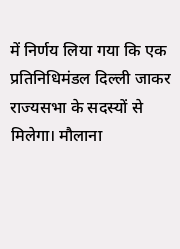में निर्णय लिया गया कि एक प्रतिनिधिमंडल दिल्ली जाकर राज्यसभा के सदस्यों से मिलेगा। मौलाना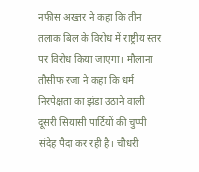नफीस अख्तर ने कहा कि तीन तलाक बिल के विरोध में राष्ट्रीय स्तर पर विरोध किया जाएगा। मौलाना तौसीफ रजा ने कहा कि धर्म निरपेक्षता का झंडा उठाने वाली दूसरी सियासी पार्टियों की चुप्पी संदेह पैदा कर रही है। चौधरी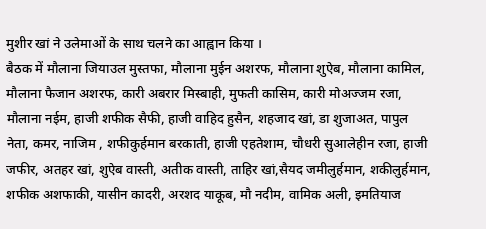मुशीर खां ने उलेमाओं के साथ चलने का आह्वान किया ।
बैठक में मौलाना जियाउल मुस्तफा, मौलाना मुईन अशरफ, मौलाना शुऐब, मौलाना कामिल, मौलाना फैजान अशरफ, कारी अबरार मिस्बाही, मुफती कासिम, कारी मोअज्जम रजा, मौलाना नईम, हाजी शफीक सैफी, हाजी वाहिद हुसैन, शहजाद खां, डा शुजाअत, पापुल नेता, कमर, नाजिम , शफीकुर्हमान बरकाती, हाजी एहतेशाम, चौधरी सुआलेहीन रजा, हाजी जफीर, अतहर खां, शुऐब वास्ती, अतीक वास्ती, ताहिर खां,सैयद जमीलुर्हमान, शकीलुर्हमान, शफीक अशफाकी, यासीन कादरी, अरशद याकूब, मौ नदीम, वामिक अली, इमतियाज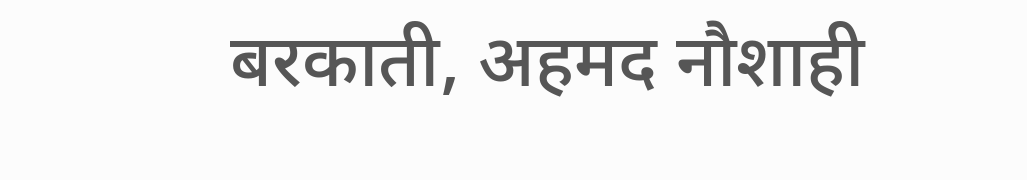बरकाती, अहमद नौशाही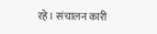रहे। संचालन कारी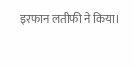इरफान लतीफी ने किया।